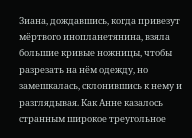Зиана, дождавшись, когда привезут мёртвого инопланетянина, взяла большие кривые ножницы, чтобы разрезать на нём одежду, но замешкалась, склонившись к нему и разглядывая. Как Анне казалось странным широкое треугольное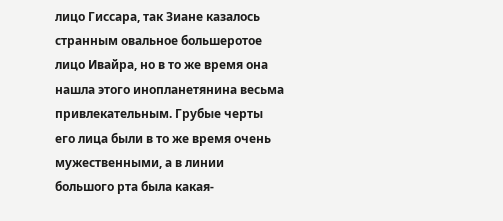лицо Гиссара, так Зиане казалось странным овальное большеротое лицо Ивайра, но в то же время она нашла этого инопланетянина весьма привлекательным. Грубые черты его лица были в то же время очень мужественными, а в линии большого рта была какая-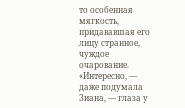то особенная мягкость, придававшая его лицу странное, чуждое очарование. «Интересно, — даже подумала Зиана, — глаза у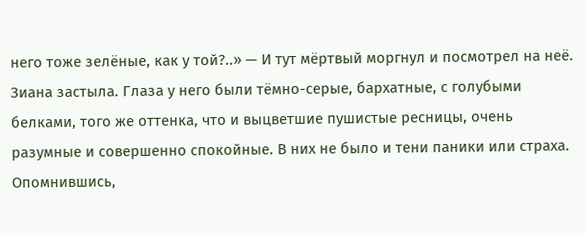него тоже зелёные, как у той?..» — И тут мёртвый моргнул и посмотрел на неё. Зиана застыла. Глаза у него были тёмно-серые, бархатные, с голубыми белками, того же оттенка, что и выцветшие пушистые ресницы, очень разумные и совершенно спокойные. В них не было и тени паники или страха. Опомнившись,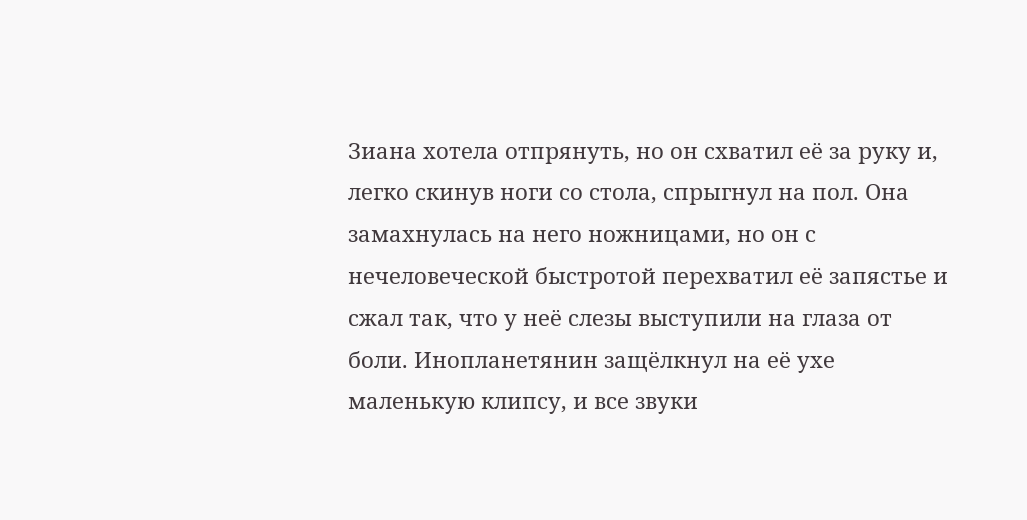Зиана хотела отпрянуть, но он схватил её за руку и, легко скинув ноги со стола, спрыгнул на пол. Она замахнулась на него ножницами, но он с нечеловеческой быстротой перехватил её запястье и сжал так, что у неё слезы выступили на глаза от боли. Инопланетянин защёлкнул на её ухе маленькую клипсу, и все звуки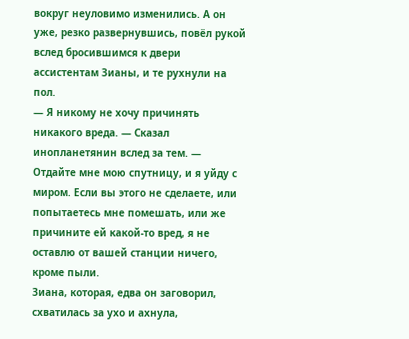вокруг неуловимо изменились. А он уже, резко развернувшись, повёл рукой вслед бросившимся к двери ассистентам Зианы, и те рухнули на пол.
— Я никому не хочу причинять никакого вреда. — Сказал инопланетянин вслед за тем. — Отдайте мне мою спутницу, и я уйду с миром. Если вы этого не сделаете, или попытаетесь мне помешать, или же причините ей какой-то вред, я не оставлю от вашей станции ничего, кроме пыли.
Зиана, которая, едва он заговорил, схватилась за ухо и ахнула,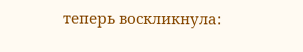теперь воскликнула: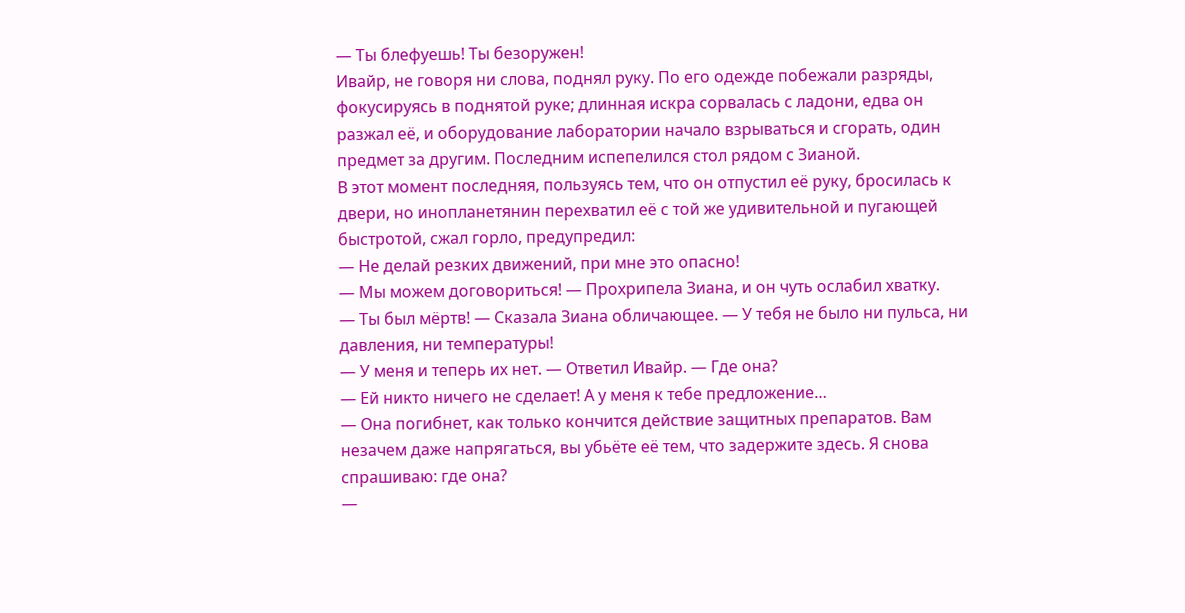— Ты блефуешь! Ты безоружен!
Ивайр, не говоря ни слова, поднял руку. По его одежде побежали разряды, фокусируясь в поднятой руке; длинная искра сорвалась с ладони, едва он разжал её, и оборудование лаборатории начало взрываться и сгорать, один предмет за другим. Последним испепелился стол рядом с Зианой.
В этот момент последняя, пользуясь тем, что он отпустил её руку, бросилась к двери, но инопланетянин перехватил её с той же удивительной и пугающей быстротой, сжал горло, предупредил:
— Не делай резких движений, при мне это опасно!
— Мы можем договориться! — Прохрипела Зиана, и он чуть ослабил хватку.
— Ты был мёртв! — Сказала Зиана обличающее. — У тебя не было ни пульса, ни давления, ни температуры!
— У меня и теперь их нет. — Ответил Ивайр. — Где она?
— Ей никто ничего не сделает! А у меня к тебе предложение…
— Она погибнет, как только кончится действие защитных препаратов. Вам незачем даже напрягаться, вы убьёте её тем, что задержите здесь. Я снова спрашиваю: где она?
—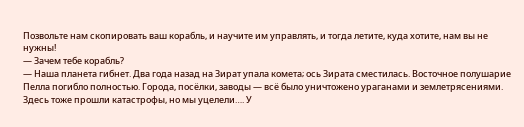Позвольте нам скопировать ваш корабль, и научите им управлять, и тогда летите, куда хотите, нам вы не нужны!
— Зачем тебе корабль?
— Наша планета гибнет. Два года назад на Зират упала комета; ось Зирата сместилась. Восточное полушарие Пелла погибло полностью. Города, посёлки, заводы — всё было уничтожено ураганами и землетрясениями. Здесь тоже прошли катастрофы, но мы уцелели…. У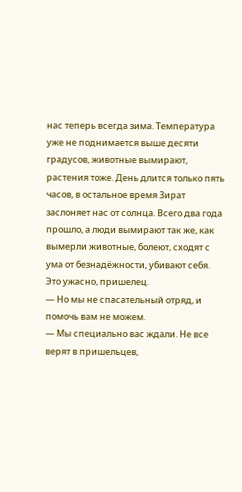нас теперь всегда зима. Температура уже не поднимается выше десяти градусов, животные вымирают, растения тоже. День длится только пять часов, в остальное время Зират заслоняет нас от солнца. Всего два года прошло, а люди вымирают так же, как вымерли животные, болеют, сходят с ума от безнадёжности, убивают себя. Это ужасно, пришелец.
— Но мы не спасательный отряд, и помочь вам не можем.
— Мы специально вас ждали. Не все верят в пришельцев,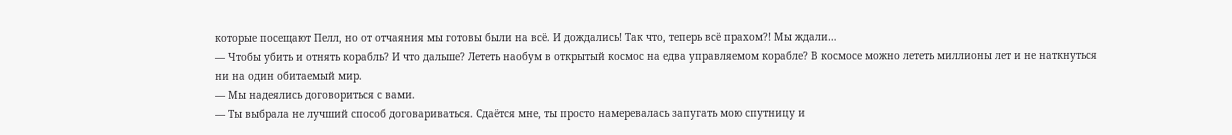которые посещают Пелл, но от отчаяния мы готовы были на всё. И дождались! Так что, теперь всё прахом?! Мы ждали…
— Чтобы убить и отнять корабль? И что дальше? Лететь наобум в открытый космос на едва управляемом корабле? В космосе можно лететь миллионы лет и не наткнуться ни на один обитаемый мир.
— Мы надеялись договориться с вами.
— Ты выбрала не лучший способ договариваться. Сдаётся мне, ты просто намеревалась запугать мою спутницу и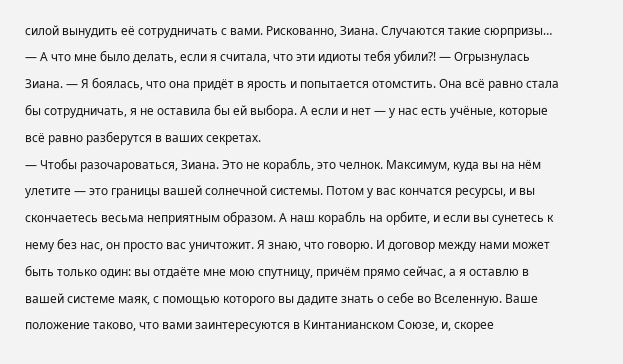силой вынудить её сотрудничать с вами. Рискованно, Зиана. Случаются такие сюрпризы…
— А что мне было делать, если я считала, что эти идиоты тебя убили?! — Огрызнулась Зиана. — Я боялась, что она придёт в ярость и попытается отомстить. Она всё равно стала бы сотрудничать, я не оставила бы ей выбора. А если и нет — у нас есть учёные, которые всё равно разберутся в ваших секретах.
— Чтобы разочароваться, Зиана. Это не корабль, это челнок. Максимум, куда вы на нём улетите — это границы вашей солнечной системы. Потом у вас кончатся ресурсы, и вы скончаетесь весьма неприятным образом. А наш корабль на орбите, и если вы сунетесь к нему без нас, он просто вас уничтожит. Я знаю, что говорю. И договор между нами может быть только один: вы отдаёте мне мою спутницу, причём прямо сейчас, а я оставлю в вашей системе маяк, с помощью которого вы дадите знать о себе во Вселенную. Ваше положение таково, что вами заинтересуются в Кинтанианском Союзе, и, скорее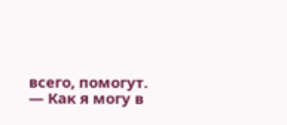всего, помогут.
— Как я могу в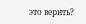это верить?